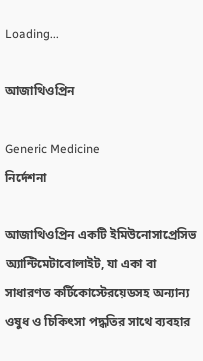Loading...

আজাথিওপ্রিন

Generic Medicine
নির্দেশনা

আজাথিওপ্রিন একটি ইমিউনোসাপ্রেসিভ অ্যান্টিমেটাবোলাইট, যা একা বা সাধারণত কর্টিকোস্টেরয়েডসহ অন্যান্য ওষুধ ও চিকিৎসা পদ্ধতির সাথে ব্যবহার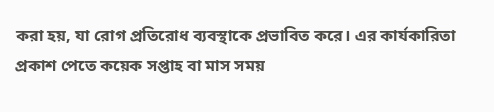করা হয়, যা রোগ প্রতিরোধ ব্যবস্থাকে প্রভাবিত করে। এর কার্যকারিতা প্রকাশ পেতে কয়েক সপ্তাহ বা মাস সময়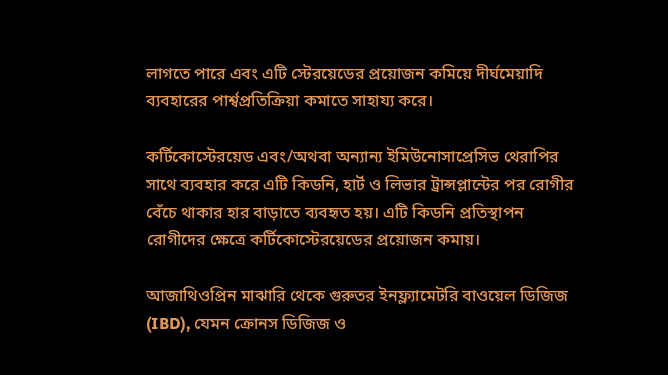লাগতে পারে এবং এটি স্টেরয়েডের প্রয়োজন কমিয়ে দীর্ঘমেয়াদি ব্যবহারের পার্শ্বপ্রতিক্রিয়া কমাতে সাহায্য করে।

কর্টিকোস্টেরয়েড এবং/অথবা অন্যান্য ইমিউনোসাপ্রেসিভ থেরাপির সাথে ব্যবহার করে এটি কিডনি, হার্ট ও লিভার ট্রান্সপ্লান্টের পর রোগীর বেঁচে থাকার হার বাড়াতে ব্যবহৃত হয়। এটি কিডনি প্রতিস্থাপন রোগীদের ক্ষেত্রে কর্টিকোস্টেরয়েডের প্রয়োজন কমায়।

আজাথিওপ্রিন মাঝারি থেকে গুরুতর ইনফ্ল্যামেটরি বাওয়েল ডিজিজ (IBD), যেমন ক্রোনস ডিজিজ ও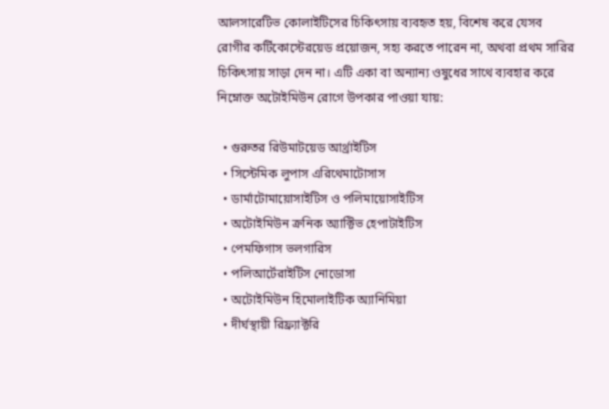আলসারেটিভ কোলাইটিসের চিকিৎসায় ব্যবহৃত হয়, বিশেষ করে যেসব রোগীর কর্টিকোস্টেরয়েড প্রয়োজন, সহ্য করতে পারেন না, অথবা প্রথম সারির চিকিৎসায় সাড়া দেন না। এটি একা বা অন্যান্য ওষুধের সাথে ব্যবহার করে নিম্নোক্ত অটোইমিউন রোগে উপকার পাওয়া যায়:

  • গুরুতর রিউমাটয়েড আর্থ্রাইটিস
  • সিস্টেমিক লুপাস এরিথেমাটোসাস
  • ডার্মাটোমায়োসাইটিস ও পলিমায়োসাইটিস
  • অটোইমিউন ক্রনিক অ্যাক্টিভ হেপাটাইটিস
  • পেমফিগাস ভলগারিস
  • পলিআর্টেরাইটিস নোডোসা
  • অটোইমিউন হিমোলাইটিক অ্যানিমিয়া
  • দীর্ঘস্থায়ী রিফ্র্যাক্টরি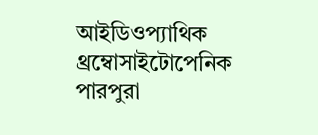আইডিওপ্যাথিক থ্রম্বোসাইটোপেনিক পারপুরা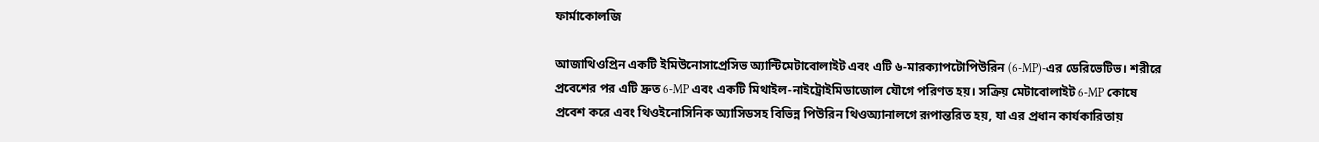ফার্মাকোলজি

আজাথিওপ্রিন একটি ইমিউনোসাপ্রেসিভ অ্যান্টিমেটাবোলাইট এবং এটি ৬-মারক্যাপটোপিউরিন (6-MP)-এর ডেরিভেটিভ। শরীরে প্রবেশের পর এটি দ্রুত 6-MP এবং একটি মিথাইল-নাইট্রোইমিডাজোল যৌগে পরিণত হয়। সক্রিয় মেটাবোলাইট 6-MP কোষে প্রবেশ করে এবং থিওইনোসিনিক অ্যাসিডসহ বিভিন্ন পিউরিন থিওঅ্যানালগে রূপান্তরিত হয়, যা এর প্রধান কার্যকারিতায়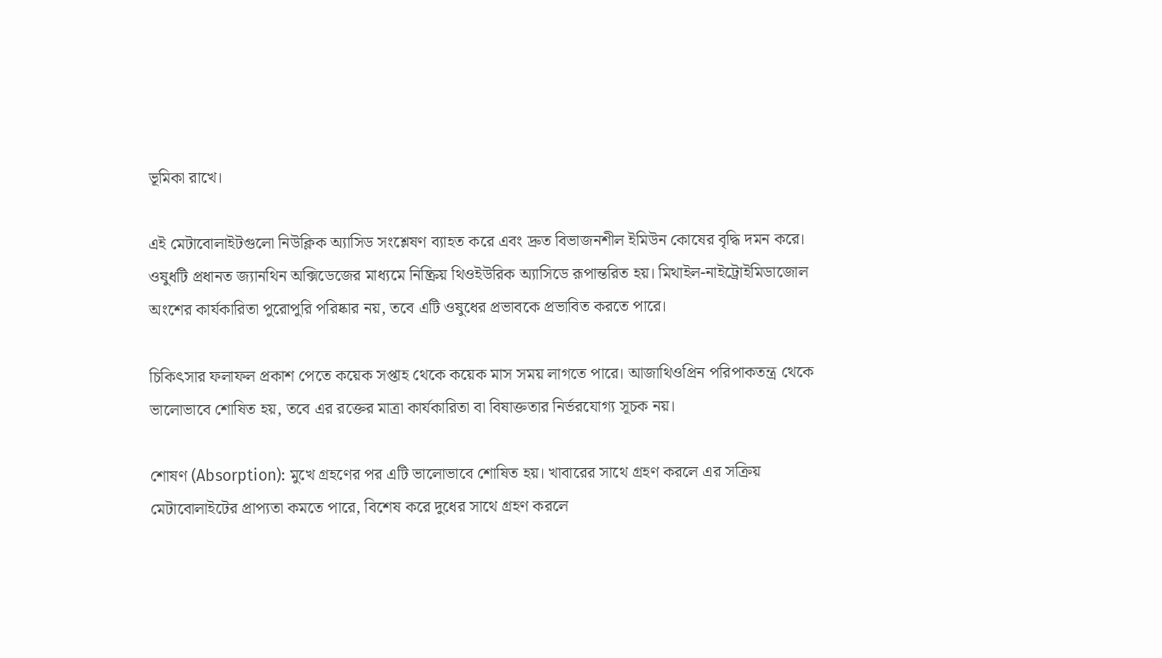ভূমিকা রাখে।

এই মেটাবোলাইটগুলো নিউক্লিক অ্যাসিড সংশ্লেষণ ব্যাহত করে এবং দ্রুত বিভাজনশীল ইমিউন কোষের বৃদ্ধি দমন করে। ওষুধটি প্রধানত জ্যানথিন অক্সিডেজের মাধ্যমে নিষ্ক্রিয় থিওইউরিক অ্যাসিডে রূপান্তরিত হয়। মিথাইল-নাইট্রোইমিডাজোল অংশের কার্যকারিতা পুরোপুরি পরিষ্কার নয়, তবে এটি ওষুধের প্রভাবকে প্রভাবিত করতে পারে।

চিকিৎসার ফলাফল প্রকাশ পেতে কয়েক সপ্তাহ থেকে কয়েক মাস সময় লাগতে পারে। আজাথিওপ্রিন পরিপাকতন্ত্র থেকে ভালোভাবে শোষিত হয়, তবে এর রক্তের মাত্রা কার্যকারিতা বা বিষাক্ততার নির্ভরযোগ্য সূচক নয়।

শোষণ (Absorption): মুখে গ্রহণের পর এটি ভালোভাবে শোষিত হয়। খাবারের সাথে গ্রহণ করলে এর সক্রিয় মেটাবোলাইটের প্রাপ্যতা কমতে পারে, বিশেষ করে দুধের সাথে গ্রহণ করলে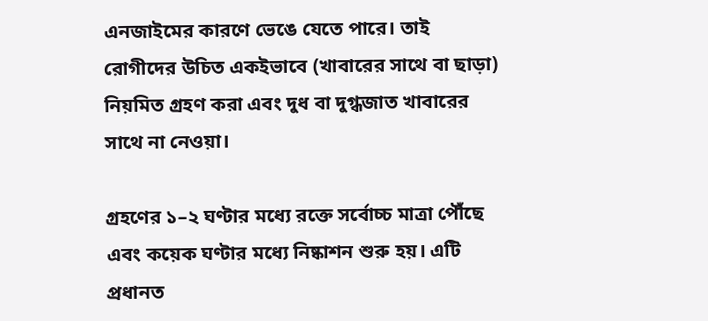এনজাইমের কারণে ভেঙে যেতে পারে। তাই রোগীদের উচিত একইভাবে (খাবারের সাথে বা ছাড়া) নিয়মিত গ্রহণ করা এবং দুধ বা দুগ্ধজাত খাবারের সাথে না নেওয়া।

গ্রহণের ১–২ ঘণ্টার মধ্যে রক্তে সর্বোচ্চ মাত্রা পৌঁছে এবং কয়েক ঘণ্টার মধ্যে নিষ্কাশন শুরু হয়। এটি প্রধানত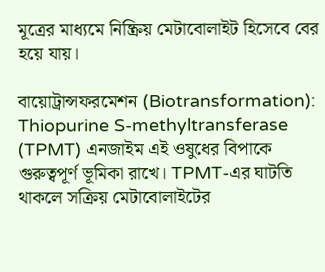মূত্রের মাধ্যমে নিষ্ক্রিয় মেটাবোলাইট হিসেবে বের হয়ে যায়।

বায়োট্রান্সফরমেশন (Biotransformation): Thiopurine S-methyltransferase (TPMT) এনজাইম এই ওষুধের বিপাকে গুরুত্বপূর্ণ ভূমিকা রাখে। TPMT-এর ঘাটতি থাকলে সক্রিয় মেটাবোলাইটের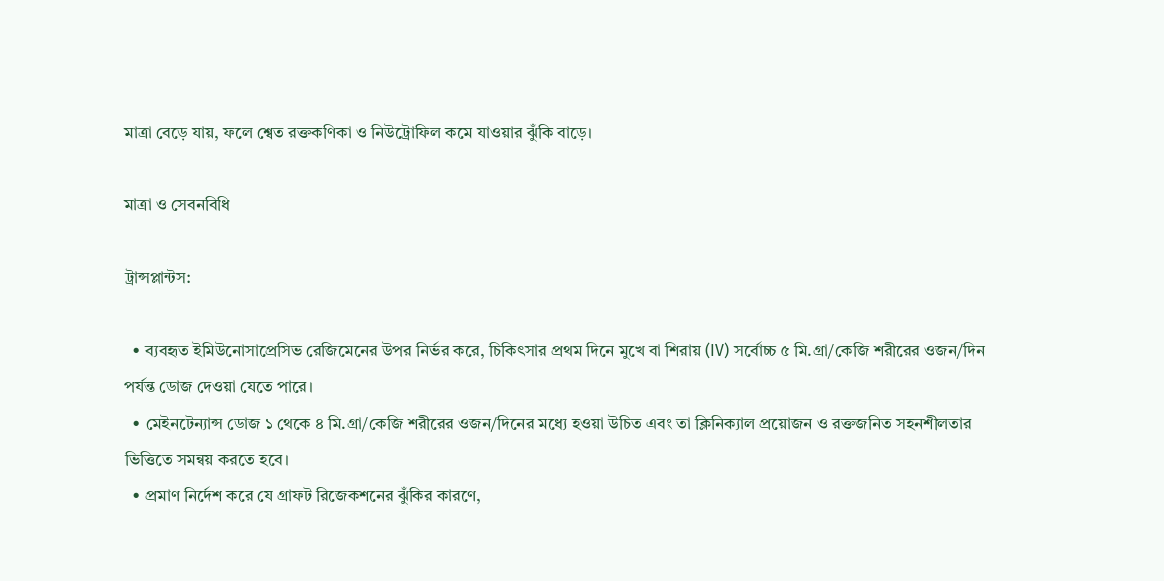মাত্রা বেড়ে যায়, ফলে শ্বেত রক্তকণিকা ও নিউট্রোফিল কমে যাওয়ার ঝুঁকি বাড়ে।

মাত্রা ও সেবনবিধি

ট্রান্সপ্লান্টস:

  • ব্যবহৃত ইমিউনোসাপ্রেসিভ রেজিমেনের উপর নির্ভর করে, চিকিৎসার প্রথম দিনে মুখে বা শিরায় (IV) সর্বোচ্চ ৫ মি.গ্রা/কেজি শরীরের ওজন/দিন পর্যন্ত ডোজ দেওয়া যেতে পারে।
  • মেইনটেন্যান্স ডোজ ১ থেকে ৪ মি.গ্রা/কেজি শরীরের ওজন/দিনের মধ্যে হওয়া উচিত এবং তা ক্লিনিক্যাল প্রয়োজন ও রক্তজনিত সহনশীলতার ভিত্তিতে সমন্বয় করতে হবে।
  • প্রমাণ নির্দেশ করে যে গ্রাফট রিজেকশনের ঝুঁকির কারণে,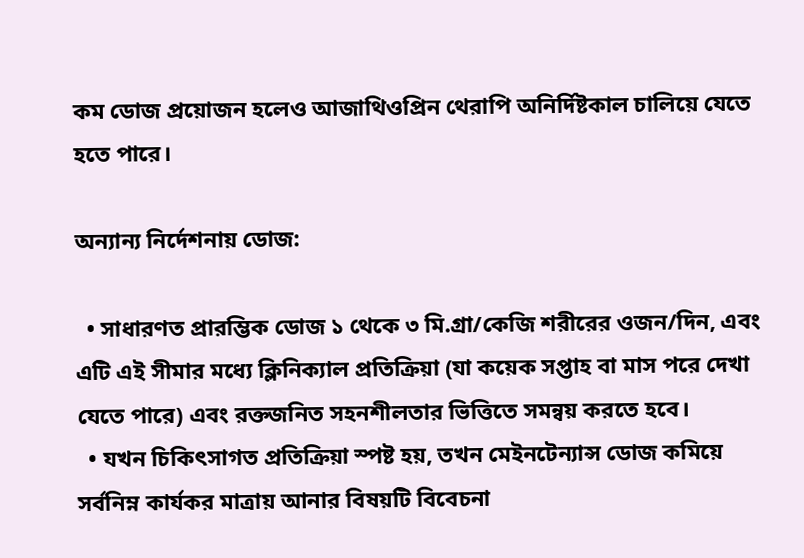কম ডোজ প্রয়োজন হলেও আজাথিওপ্রিন থেরাপি অনির্দিষ্টকাল চালিয়ে যেতে হতে পারে।

অন্যান্য নির্দেশনায় ডোজ:

  • সাধারণত প্রারম্ভিক ডোজ ১ থেকে ৩ মি.গ্রা/কেজি শরীরের ওজন/দিন, এবং এটি এই সীমার মধ্যে ক্লিনিক্যাল প্রতিক্রিয়া (যা কয়েক সপ্তাহ বা মাস পরে দেখা যেতে পারে) এবং রক্তজনিত সহনশীলতার ভিত্তিতে সমন্বয় করতে হবে।
  • যখন চিকিৎসাগত প্রতিক্রিয়া স্পষ্ট হয়, তখন মেইনটেন্যান্স ডোজ কমিয়ে সর্বনিম্ন কার্যকর মাত্রায় আনার বিষয়টি বিবেচনা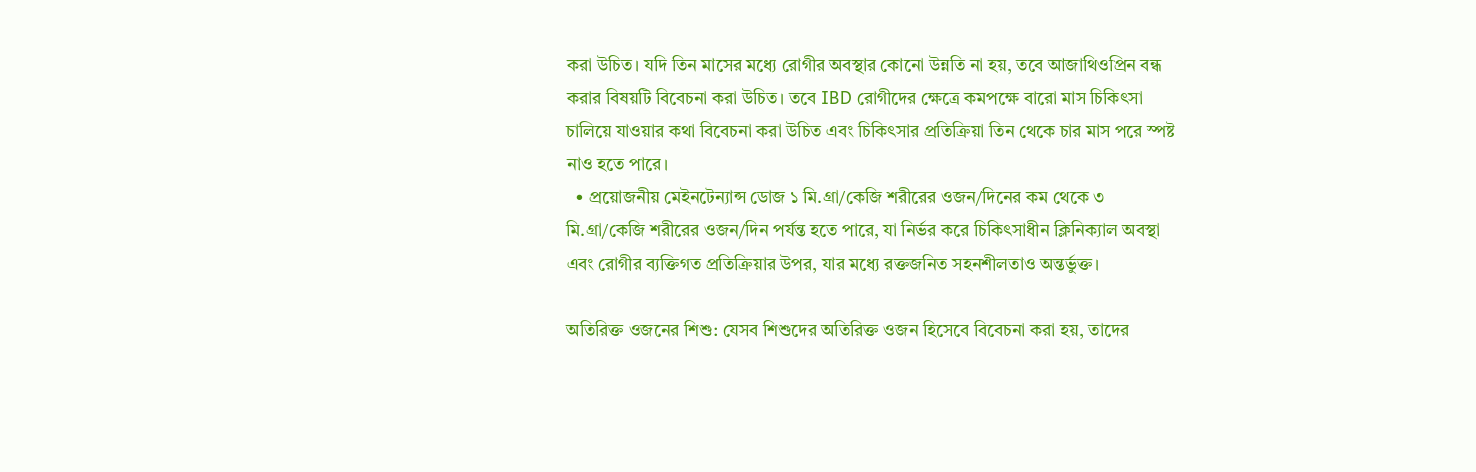করা উচিত। যদি তিন মাসের মধ্যে রোগীর অবস্থার কোনো উন্নতি না হয়, তবে আজাথিওপ্রিন বন্ধ করার বিষয়টি বিবেচনা করা উচিত। তবে IBD রোগীদের ক্ষেত্রে কমপক্ষে বারো মাস চিকিৎসা চালিয়ে যাওয়ার কথা বিবেচনা করা উচিত এবং চিকিৎসার প্রতিক্রিয়া তিন থেকে চার মাস পরে স্পষ্ট নাও হতে পারে।
  • প্রয়োজনীয় মেইনটেন্যান্স ডোজ ১ মি.গ্রা/কেজি শরীরের ওজন/দিনের কম থেকে ৩ মি.গ্রা/কেজি শরীরের ওজন/দিন পর্যন্ত হতে পারে, যা নির্ভর করে চিকিৎসাধীন ক্লিনিক্যাল অবস্থা এবং রোগীর ব্যক্তিগত প্রতিক্রিয়ার উপর, যার মধ্যে রক্তজনিত সহনশীলতাও অন্তর্ভুক্ত।

অতিরিক্ত ওজনের শিশু: যেসব শিশুদের অতিরিক্ত ওজন হিসেবে বিবেচনা করা হয়, তাদের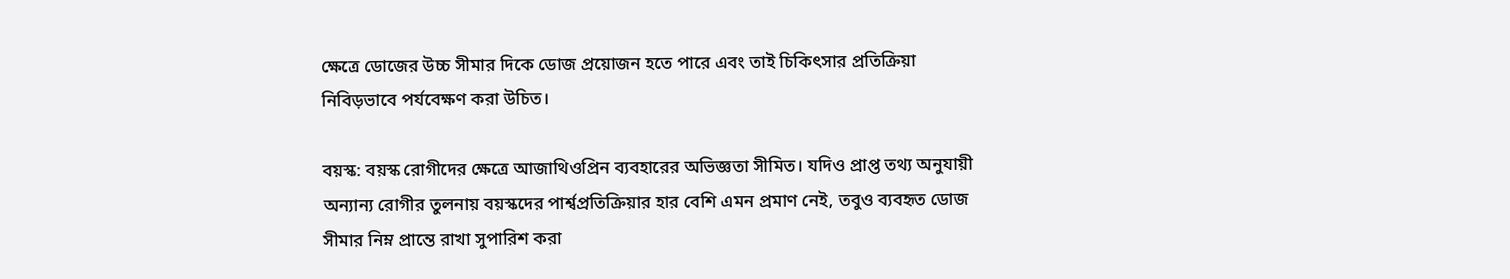ক্ষেত্রে ডোজের উচ্চ সীমার দিকে ডোজ প্রয়োজন হতে পারে এবং তাই চিকিৎসার প্রতিক্রিয়া নিবিড়ভাবে পর্যবেক্ষণ করা উচিত।

বয়স্ক: বয়স্ক রোগীদের ক্ষেত্রে আজাথিওপ্রিন ব্যবহারের অভিজ্ঞতা সীমিত। যদিও প্রাপ্ত তথ্য অনুযায়ী অন্যান্য রোগীর তুলনায় বয়স্কদের পার্শ্বপ্রতিক্রিয়ার হার বেশি এমন প্রমাণ নেই, তবুও ব্যবহৃত ডোজ সীমার নিম্ন প্রান্তে রাখা সুপারিশ করা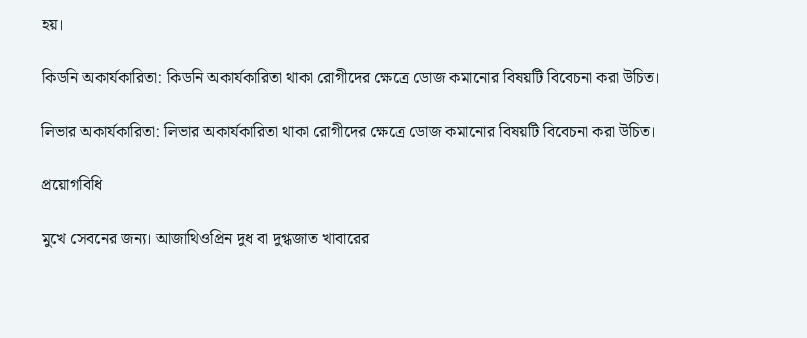হয়।

কিডনি অকার্যকারিতা: কিডনি অকার্যকারিতা থাকা রোগীদের ক্ষেত্রে ডোজ কমানোর বিষয়টি বিবেচনা করা উচিত।

লিভার অকার্যকারিতা: লিভার অকার্যকারিতা থাকা রোগীদের ক্ষেত্রে ডোজ কমানোর বিষয়টি বিবেচনা করা উচিত।

প্রয়োগবিধি

মুখে সেবনের জন্য। আজাথিওপ্রিন দুধ বা দুগ্ধজাত খাবারের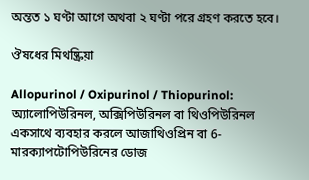অন্তত ১ ঘণ্টা আগে অথবা ২ ঘণ্টা পরে গ্রহণ করতে হবে।

ঔষধের মিথষ্ক্রিয়া

Allopurinol / Oxipurinol / Thiopurinol: অ্যালোপিউরিনল, অক্সিপিউরিনল বা থিওপিউরিনল একসাথে ব্যবহার করলে আজাথিওপ্রিন বা 6-মারক্যাপটোপিউরিনের ডোজ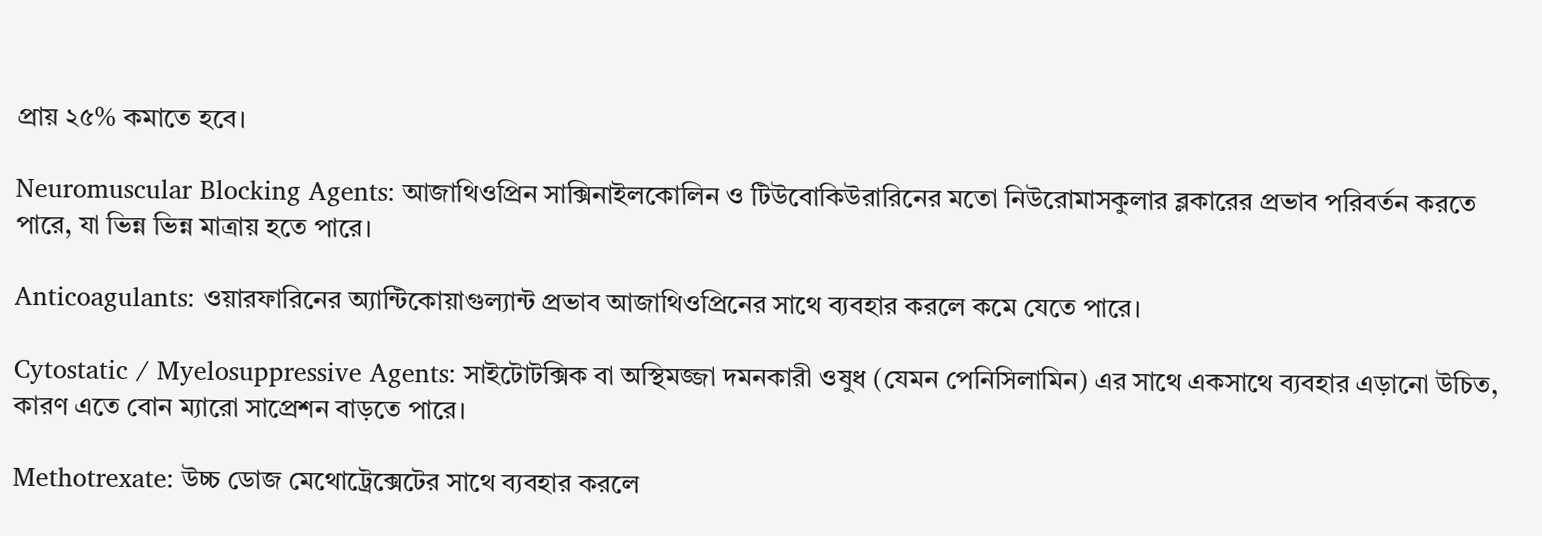প্রায় ২৫% কমাতে হবে।

Neuromuscular Blocking Agents: আজাথিওপ্রিন সাক্সিনাইলকোলিন ও টিউবোকিউরারিনের মতো নিউরোমাসকুলার ব্লকারের প্রভাব পরিবর্তন করতে পারে, যা ভিন্ন ভিন্ন মাত্রায় হতে পারে।

Anticoagulants: ওয়ারফারিনের অ্যান্টিকোয়াগুল্যান্ট প্রভাব আজাথিওপ্রিনের সাথে ব্যবহার করলে কমে যেতে পারে।

Cytostatic / Myelosuppressive Agents: সাইটোটক্সিক বা অস্থিমজ্জা দমনকারী ওষুধ (যেমন পেনিসিলামিন) এর সাথে একসাথে ব্যবহার এড়ানো উচিত, কারণ এতে বোন ম্যারো সাপ্রেশন বাড়তে পারে।

Methotrexate: উচ্চ ডোজ মেথোট্রেক্সেটের সাথে ব্যবহার করলে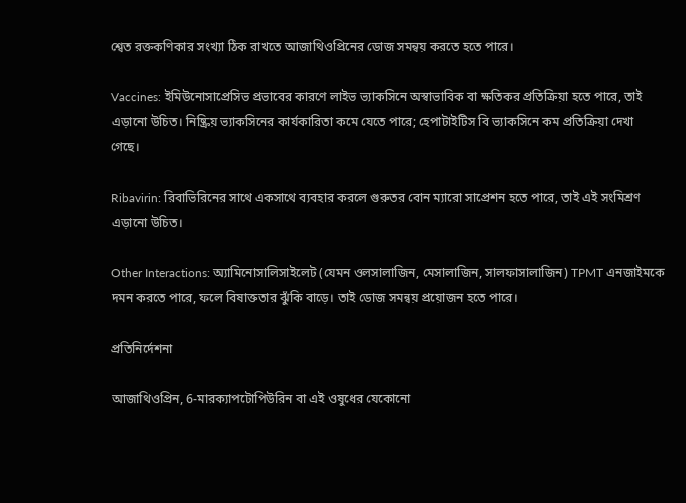শ্বেত রক্তকণিকার সংখ্যা ঠিক রাখতে আজাথিওপ্রিনের ডোজ সমন্বয় করতে হতে পারে।

Vaccines: ইমিউনোসাপ্রেসিভ প্রভাবের কারণে লাইভ ভ্যাকসিনে অস্বাভাবিক বা ক্ষতিকর প্রতিক্রিয়া হতে পারে, তাই এড়ানো উচিত। নিষ্ক্রিয় ভ্যাকসিনের কার্যকারিতা কমে যেতে পারে; হেপাটাইটিস বি ভ্যাকসিনে কম প্রতিক্রিয়া দেখা গেছে।

Ribavirin: রিবাভিরিনের সাথে একসাথে ব্যবহার করলে গুরুতর বোন ম্যারো সাপ্রেশন হতে পারে, তাই এই সংমিশ্রণ এড়ানো উচিত।

Other Interactions: অ্যামিনোসালিসাইলেট (যেমন ওলসালাজিন, মেসালাজিন, সালফাসালাজিন) TPMT এনজাইমকে দমন করতে পারে, ফলে বিষাক্ততার ঝুঁকি বাড়ে। তাই ডোজ সমন্বয় প্রয়োজন হতে পারে।

প্রতিনির্দেশনা

আজাথিওপ্রিন, 6-মারক্যাপটোপিউরিন বা এই ওষুধের যেকোনো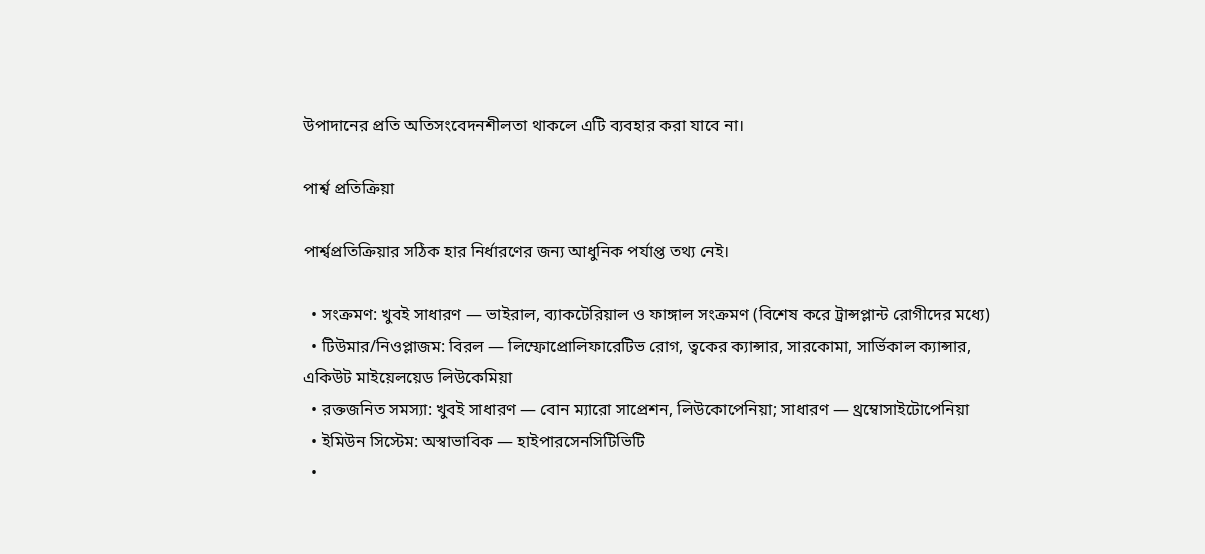উপাদানের প্রতি অতিসংবেদনশীলতা থাকলে এটি ব্যবহার করা যাবে না।

পার্শ্ব প্রতিক্রিয়া

পার্শ্বপ্রতিক্রিয়ার সঠিক হার নির্ধারণের জন্য আধুনিক পর্যাপ্ত তথ্য নেই।

  • সংক্রমণ: খুবই সাধারণ — ভাইরাল, ব্যাকটেরিয়াল ও ফাঙ্গাল সংক্রমণ (বিশেষ করে ট্রান্সপ্লান্ট রোগীদের মধ্যে)
  • টিউমার/নিওপ্লাজম: বিরল — লিম্ফোপ্রোলিফারেটিভ রোগ, ত্বকের ক্যান্সার, সারকোমা, সার্ভিকাল ক্যান্সার, একিউট মাইয়েলয়েড লিউকেমিয়া
  • রক্তজনিত সমস্যা: খুবই সাধারণ — বোন ম্যারো সাপ্রেশন, লিউকোপেনিয়া; সাধারণ — থ্রম্বোসাইটোপেনিয়া
  • ইমিউন সিস্টেম: অস্বাভাবিক — হাইপারসেনসিটিভিটি
  •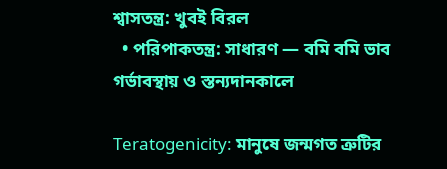শ্বাসতন্ত্র: খুবই বিরল
  • পরিপাকতন্ত্র: সাধারণ — বমি বমি ভাব
গর্ভাবস্থায় ও স্তন্যদানকালে

Teratogenicity: মানুষে জন্মগত ত্রুটির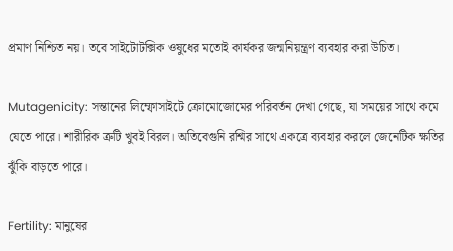প্রমাণ নিশ্চিত নয়। তবে সাইটোটক্সিক ওষুধের মতোই কার্যকর জন্মনিয়ন্ত্রণ ব্যবহার করা উচিত।

Mutagenicity: সন্তানের লিম্ফোসাইটে ক্রোমোজোমের পরিবর্তন দেখা গেছে, যা সময়ের সাথে কমে যেতে পারে। শারীরিক ত্রুটি খুবই বিরল। অতিবেগুনি রশ্মির সাথে একত্রে ব্যবহার করলে জেনেটিক ক্ষতির ঝুঁকি বাড়তে পারে।

Fertility: মানুষের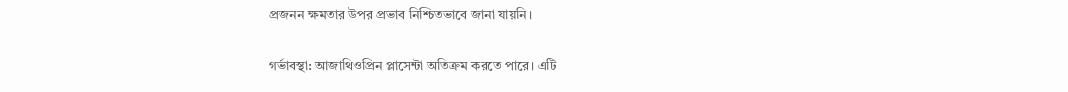প্রজনন ক্ষমতার উপর প্রভাব নিশ্চিতভাবে জানা যায়নি।

গর্ভাবস্থা: আজাথিওপ্রিন প্লাসেন্টা অতিক্রম করতে পারে। এটি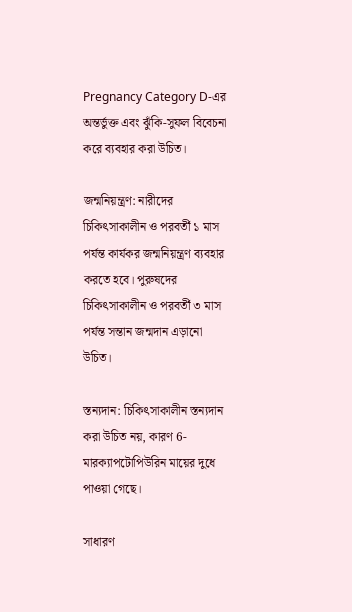Pregnancy Category D-এর অন্তর্ভুক্ত এবং ঝুঁকি-সুফল বিবেচনা করে ব্যবহার করা উচিত।

জন্মনিয়ন্ত্রণ: নারীদের চিকিৎসাকালীন ও পরবর্তী ১ মাস পর্যন্ত কার্যকর জন্মনিয়ন্ত্রণ ব্যবহার করতে হবে। পুরুষদের চিকিৎসাকালীন ও পরবর্তী ৩ মাস পর্যন্ত সন্তান জন্মদান এড়ানো উচিত।

স্তন্যদান: চিকিৎসাকালীন স্তন্যদান করা উচিত নয়, কারণ 6-মারক্যাপটোপিউরিন মায়ের দুধে পাওয়া গেছে।

সাধারণ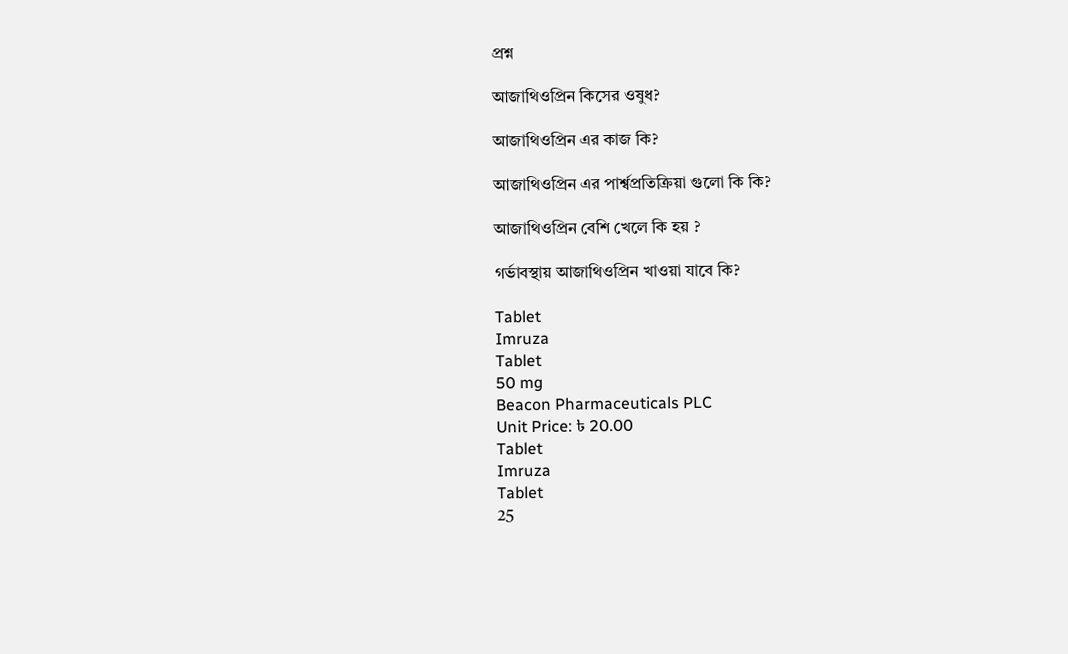প্রশ্ন

আজাথিওপ্রিন কিসের ওষুধ?

আজাথিওপ্রিন এর কাজ কি?

আজাথিওপ্রিন এর পার্শ্বপ্রতিক্রিয়া গুলো কি কি?

আজাথিওপ্রিন বেশি খেলে কি হয় ?

গর্ভাবস্থায় আজাথিওপ্রিন খাওয়া যাবে কি?

Tablet
Imruza
Tablet
50 mg
Beacon Pharmaceuticals PLC
Unit Price: ৳ 20.00
Tablet
Imruza
Tablet
25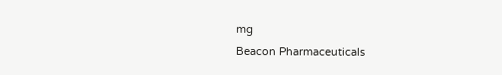mg
Beacon Pharmaceuticals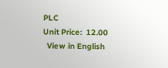PLC
Unit Price:  12.00
  View in English